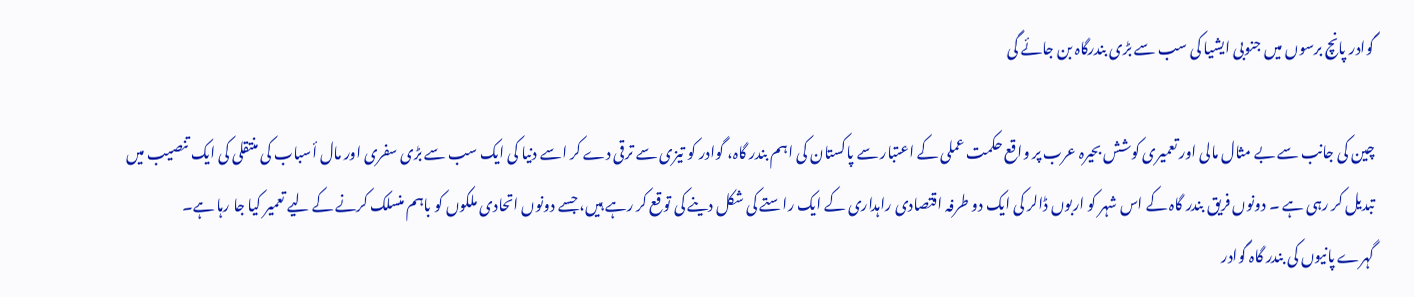گوادر پانچ برسوں میں جنوبی ایشیا کی سب سے بڑی بندرگاہ بن جائے گی

چین کی جانب سے بے مثال مالی اور تعمیری کوشش بحیرہ عرب پر واقع حکمت عملی کے اعتبار سے پاکستان کی اہم بندر گاہ، گوادر کو تیزی سے ترقی دے کر اسے دنیا کی ایک سب سے بڑی سفری اور مال أسباب کی منتقلی کی ایک تنصيب میں تبدیل کر رہی ہے ۔ دونوں فریق بندر گاہ کے اس شہر کو اربوں ڈالر کی ایک دو طرفہ اقتصادی راہداری کے ایک راستے کی شکل دینے کی توقع کر رہے ہیں، جسے دونوں اتحادی ملکوں کو باہم منسلک کرنے کے لیے تعمیر کیا جا رہا ہے۔
گہرے پانیوں کی بندر گاہ گوادر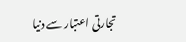تجارتی اعتبار سے دنیا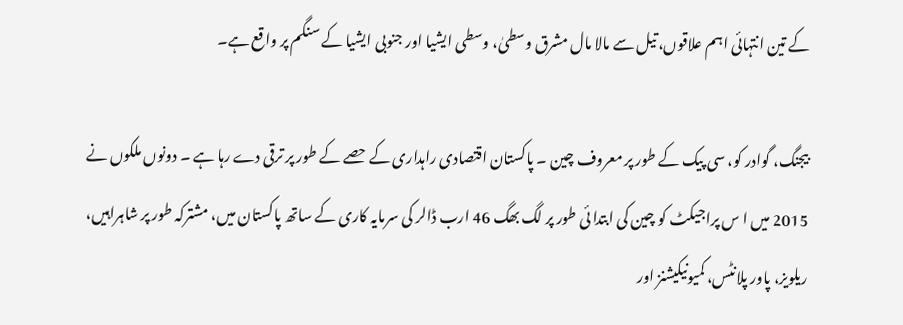کے تین انتہائی اہم علاقوں، تیل سے مالا مال مشرق وسطیٰ، وسطی ایشیا اور جنوبی ایشیا کے سنگم پر واقع ہے۔

بیجنگ، گوادر کو، سی پیک کے طور پر معروف چین ۔ پاکستان اقتصادی راہداری کے حصے کے طور پر ترقی دے رہا ہے ۔ دونوں ملکوں نے 2015 میں ا س پراجیکٹ کو چین کی ابتدا ئی طور پر لگ بھگ 46 ارب ڈالر کی سرمایہ کاری کے ساتھ پاکستان میں، مشترکہ طور پر شاہراہیں، ریلویز، پاور پلانٹس، کمیونیکیشنز اور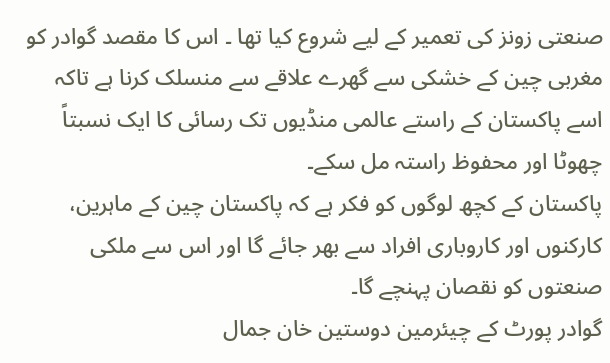صنعتی زونز کی تعمیر کے لیے شروع کیا تھا ۔ اس کا مقصد گوادر کو مغربی چین کے خشکی سے گھرے علاقے سے منسلک کرنا ہے تاکہ اسے پاکستان کے راستے عالمی منڈیوں تک رسائی کا ایک نسبتاً چھوٹا اور محفوظ راستہ مل سکے۔
پاکستان کے کچھ لوگوں کو فکر ہے کہ پاکستان چین کے ماہرین، کارکنوں اور کاروباری افراد سے بھر جائے گا اور اس سے ملکی صنعتوں کو نقصان پہنچے گا۔
گوادر پورٹ کے چیئرمین دوستین خان جمال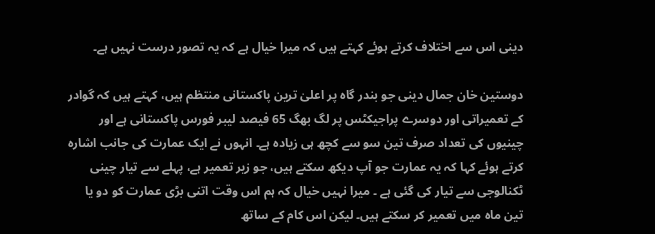دینی اس سے اختلاف کرتے ہوئے کہتے ہیں کہ میرا خیال ہے کہ یہ تصور درست نہیں ہے۔

دوستین خان جمال دینی جو بندر گاہ پر اعلیٰ ترین پاکستانی منتظم ہیں، کہتے ہیں کہ گوادر کے تعمیراتی اور دوسرے پراجیکٹس پر لگ بھگ 65 فیصد لیبر فورس پاکستانی ہے اور چینیوں کی تعداد صرف تین سو سے کچھ ہی زیادہ ہے۔ انہوں نے ایک عمارت کی جانب اشارہ کرتے ہوئے کہا کہ یہ عمارت جو آپ دیکھ سکتے ہیں، جو زیر تعمیر ہے، پہلے سے تیار چینی ٹکنالوجی سے تیار کی گئی ہے ۔ میرا نہیں خیال کہ ہم اس وقت اتنی بڑی عمارت کو دو یا تین ماہ میں تعمیر کر سکتے ہیں۔ لیکن اس کام کے ساتھ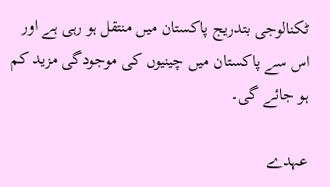ٹکنالوجی بتدریج پاکستان میں منتقل ہو رہی ہے اور اس سے پاکستان میں چینیوں کی موجودگی مزید کم ہو جائے گی۔

عہدے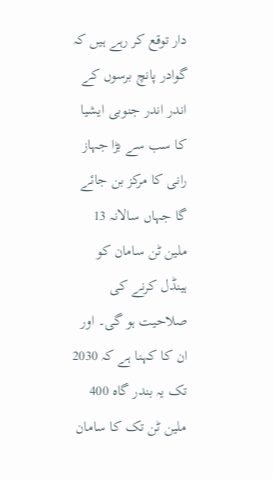دار توقع کر رہے ہیں کہ گوادر پانچ برسوں کے اندر اندر جنوبی ایشیا کا سب سے بڑا جہاز رانی کا مرکز بن جائے گا جہاں سالانہ 13 ملین ٹن سامان کو ہینڈل کرنے کی صلاحیت ہو گی۔ اور ان کا کہنا ہے کہ 2030 تک یہ بندر گاہ 400 ملین ٹن تک کا سامان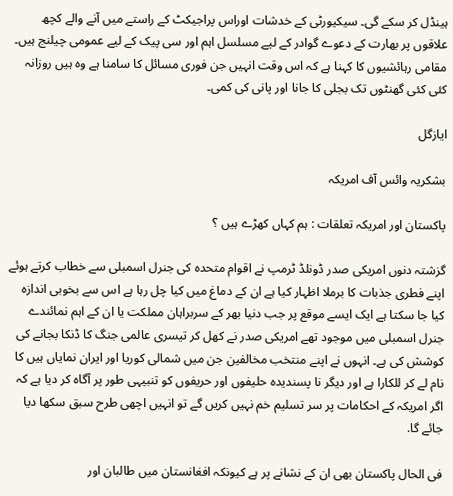ہینڈل کر سکے گی۔ سیکیورٹی کے خدشات اوراس پراجیکٹ کے راستے میں آنے والے کچھ علاقوں پر بھارت کے دعوے گوادر کے لیے مسلسل اہم اور سی پیک کے لیے عمومی چیلنج ہیں۔ مقامی رہائشیوں کا کہنا ہے کہ اس وقت انہیں جن فوری مسائل کا سامنا ہے وہ ہیں روزانہ کئی کئی گھنٹوں تک بجلی کا جانا اور پانی کی کمی۔

ایازگل

بشکریہ وائس آف امریکہ

پاکستان اور امریکہ تعلقات : ہم کہاں کھڑے ہیں ؟

گزشتہ دنوں امریکی صدر ڈونلڈ ٹرمپ نے اقوام متحدہ کی جنرل اسمبلی سے خطاب کرتے ہوئے اپنے فطری جذبات کا برملا اظہار کیا ہے ان کے دماغ میں کیا چل رہا ہے اس سے بخوبی اندازہ کیا جا سکتا ہے ایک ایسے موقع پر جب دنیا بھر کے سربراہان مملکت یا ان کے اہم نمائندے جنرل اسمبلی میں موجود تھے امریکی صدر نے کھل کر تیسری عالمی جنگ کا ڈنکا بجانے کی کوشش کی ہے۔ انہوں نے اپنے منتخب مخالفین جن میں شمالی کوریا اور ایران نمایاں ہیں کا نام لے کر للکارا ہے اور دیگر نا پسندیدہ حلیفوں اور حریفوں کو تنبیہی طور پر آگاہ کر دیا ہے کہ اگر امریکہ کے احکامات پر سر تسلیم خم نہیں کریں گے تو انہیں اچھی طرح سبق سکھا دیا جائے گا.

فی الحال پاکستان بھی ان کے نشانے پر ہے کیونکہ افغانستان میں طالبان اور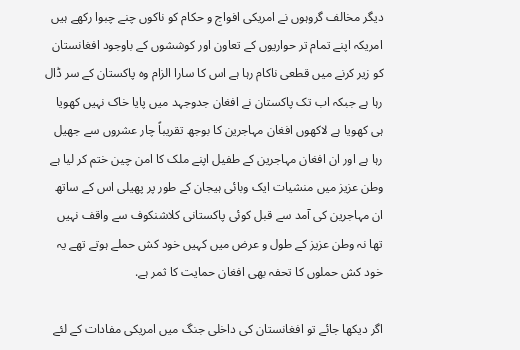دیگر مخالف گروہوں نے امریکی افواج و حکام کو ناکوں چنے چبوا رکھے ہیں امریکہ اپنے تمام تر حواریوں کے تعاون اور کوششوں کے باوجود افغانستان کو زیر کرنے میں قطعی ناکام رہا ہے اس کا سارا الزام وہ پاکستان کے سر ڈال رہا ہے جبکہ اب تک پاکستان نے افغان جدوجہد میں پایا خاک نہیں کھویا ہی کھویا ہے لاکھوں افغان مہاجرین کا بوجھ تقریباً چار عشروں سے جھیل رہا ہے اور ان افغان مہاجرین کے طفیل اپنے ملک کا امن چین ختم کر لیا ہے وطن عزیز میں منشیات ایک وبائی ہیجان کے طور پر پھیلی اس کے ساتھ ان مہاجرین کی آمد سے قبل کوئی پاکستانی کلاشنکوف سے واقف نہیں تھا نہ وطن عزیز کے طول و عرض میں کہیں خود کش حملے ہوتے تھے یہ خود کش حملوں کا تحفہ بھی افغان حمایت کا ثمر ہے.

اگر دیکھا جائے تو افغانستان کی داخلی جنگ میں امریکی مفادات کے لئے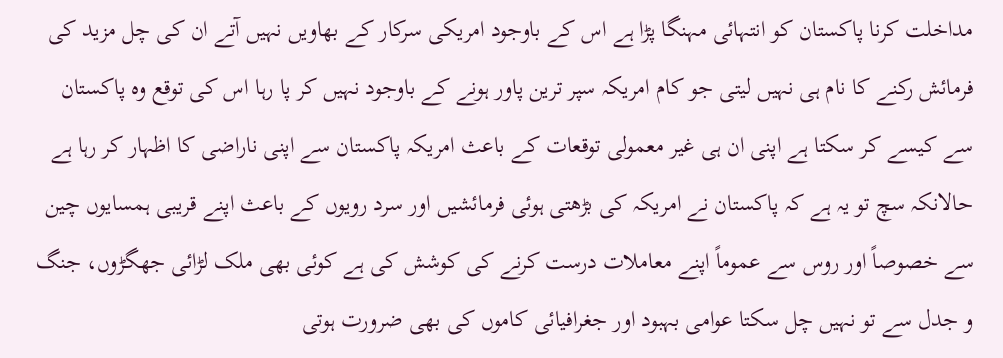مداخلت کرنا پاکستان کو انتہائی مہنگا پڑا ہے اس کے باوجود امریکی سرکار کے بھاویں نہیں آتے ان کی چل مزید کی فرمائش رکنے کا نام ہی نہیں لیتی جو کام امریکہ سپر ترین پاور ہونے کے باوجود نہیں کر پا رہا اس کی توقع وہ پاکستان سے کیسے کر سکتا ہے اپنی ان ہی غیر معمولی توقعات کے باعث امریکہ پاکستان سے اپنی ناراضی کا اظہار کر رہا ہے حالانکہ سچ تو یہ ہے کہ پاکستان نے امریکہ کی بڑھتی ہوئی فرمائشیں اور سرد رویوں کے باعث اپنے قریبی ہمسایوں چین سے خصوصاً اور روس سے عموماً اپنے معاملات درست کرنے کی کوشش کی ہے کوئی بھی ملک لڑائی جھگڑوں، جنگ و جدل سے تو نہیں چل سکتا عوامی بہبود اور جغرافیائی کاموں کی بھی ضرورت ہوتی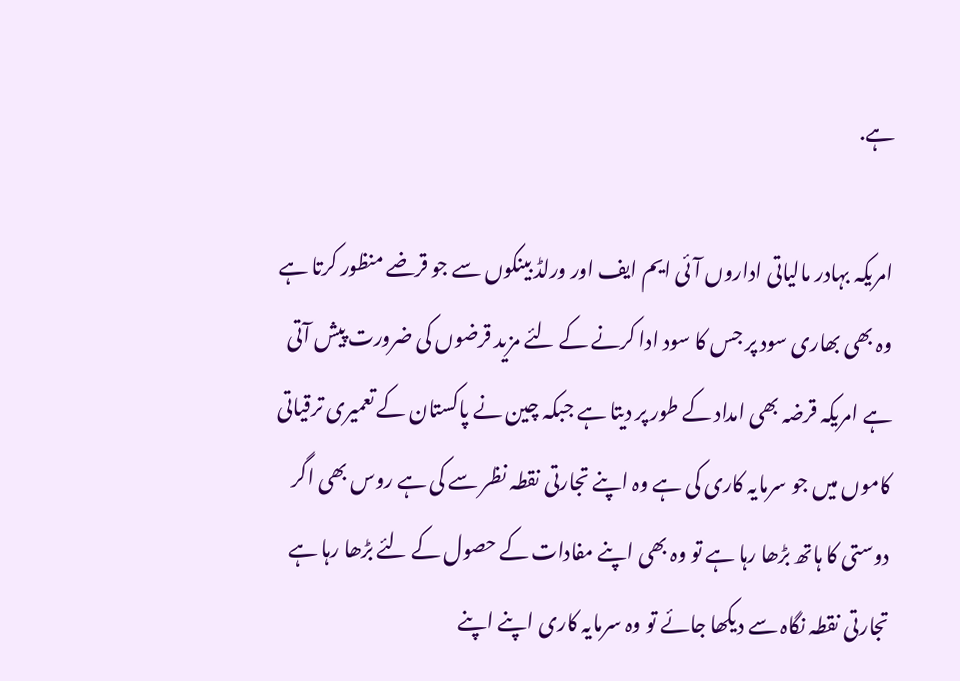ہے.

امریکہ بہادر مالیاتی اداروں آئی ایم ایف اور ورلڈ بینکوں سے جو قرضے منظور کرتا ہے وہ بھی بھاری سود پر جس کا سود ادا کرنے کے لئے مزید قرضوں کی ضرورت پیش آتی ہے امریکہ قرضہ بھی امداد کے طور پر دیتا ہے جبکہ چین نے پاکستان کے تعمیری ترقیاتی کاموں میں جو سرمایہ کاری کی ہے وہ اپنے تجارتی نقطہ نظر سے کی ہے روس بھی اگر دوستی کا ہاتھ بڑھا رہا ہے تو وہ بھی اپنے مفادات کے حصول کے لئے بڑھا رہا ہے تجارتی نقطہ نگاہ سے دیکھا جائے تو وہ سرمایہ کاری اپنے اپنے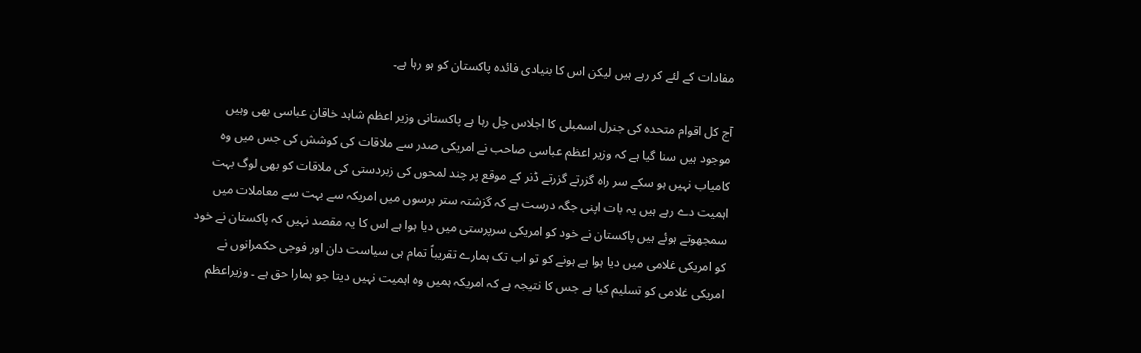مفادات کے لئے کر رہے ہیں لیکن اس کا بنیادی فائدہ پاکستان کو ہو رہا ہے۔

آج کل اقوام متحدہ کی جنرل اسمبلی کا اجلاس چل رہا ہے پاکستانی وزیر اعظم شاہد خاقان عباسی بھی وہیں موجود ہیں سنا گیا ہے کہ وزیر اعظم عباسی صاحب نے امریکی صدر سے ملاقات کی کوشش کی جس میں وہ کامیاب نہیں ہو سکے سر راہ گزرتے گزرتے ڈنر کے موقع پر چند لمحوں کی زبردستی کی ملاقات کو بھی لوگ بہت اہمیت دے رہے ہیں یہ بات اپنی جگہ درست ہے کہ گزشتہ ستر برسوں میں امریکہ سے بہت سے معاملات میں سمجھوتے ہوئے ہیں پاکستان نے خود کو امریکی سرپرستی میں دیا ہوا ہے اس کا یہ مقصد نہیں کہ پاکستان نے خود کو امریکی غلامی میں دیا ہوا ہے ہونے کو تو اب تک ہمارے تقریباً تمام ہی سیاست دان اور فوجی حکمرانوں نے امریکی غلامی کو تسلیم کیا ہے جس کا نتیجہ ہے کہ امریکہ ہمیں وہ اہمیت نہیں دیتا جو ہمارا حق ہے ۔ وزیراعظم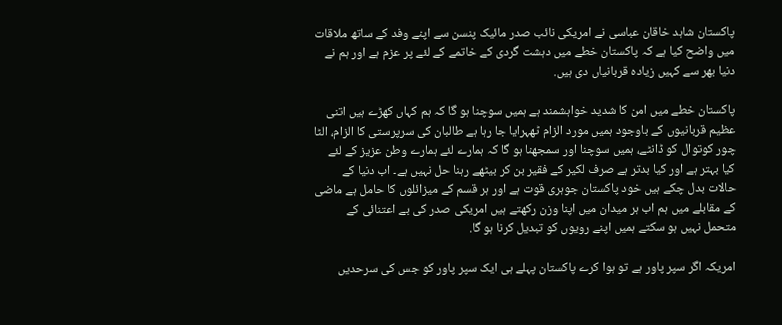پاکستان شاہد خاقان عباسی نے امریکی نائب صدر مائیک پنسن سے اپنے وفد کے ساتھ ملاقات میں واضح کیا ہے کہ پاکستان خطے میں دہشت گردی کے خاتمے کے لئے پر عزم ہے اور ہم نے دنیا بھر سے کہیں زیادہ قربانیاں دی ہیں.

پاکستان خطے میں امن کا شدید خواہشمند ہے ہمیں سوچنا ہو گا کہ ہم کہاں کھڑے ہیں اتنی عظیم قربانیوں کے باوجود ہمیں مورد الزام ٹھہرایا جا رہا ہے طالبان کی سرپرستی کا الزام، الٹا چور کوتوال کو ڈانٹے، ہمیں سوچنا اور سمجھنا ہو گا کہ ہمارے لئے ہمارے وطن عزیز کے لئے کیا بہتر ہے اور کیا بدتر ہے صرف لکیر کے فقیر بن کر بیٹھے رہنا حل نہیں ہے۔ اب دنیا کے حالات بدل چکے ہیں خود پاکستان جوہری قوت ہے اور ہر قسم کے میزائلوں کا حامل ہے ماضی کے مقابلے میں ہم اب ہر میدان میں اپنا وزن رکھتے ہیں امریکی صدر کی بے اعتنائی کے متحمل نہیں ہو سکتے ہمیں اپنے رویوں کو تبدیل کرنا ہو گا.

امریکہ اگر سپر پاور ہے تو ہوا کرے پاکستان پہلے ہی ایک سپر پاور کو جس کی سرحدیں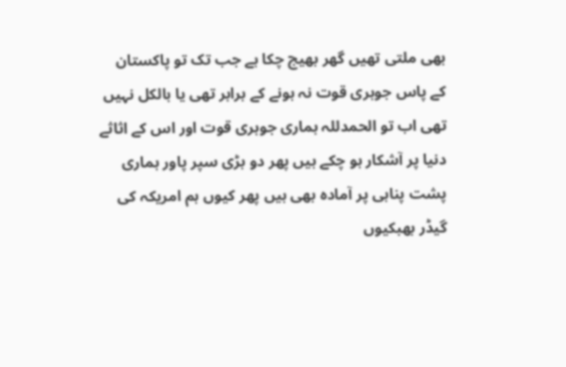بھی ملتی تھیں گھر بھیج چکا ہے جب تک تو پاکستان کے پاس جوہری قوت نہ ہونے کے برابر تھی یا بالکل نہیں تھی اب تو الحمدللہ ہماری جوہری قوت اور اس کے اثاثے دنیا پر آشکار ہو چکے ہیں پھر دو بڑی سپر پاور ہماری پشت پناہی پر آمادہ بھی ہیں پھر کیوں ہم امریکہ کی گیڈر بھبکیوں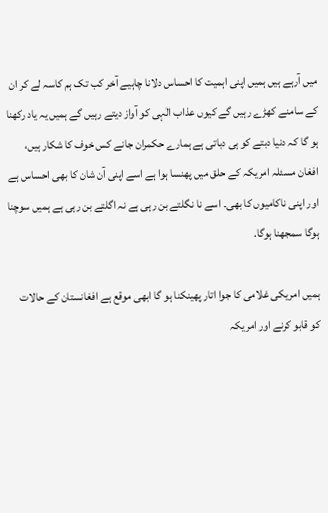میں آرہے ہیں ہمیں اپنی اہمیت کا احساس دلانا چاہیے آخر کب تک ہم کاسہ لے کر ان کے سامنے کھڑے رہیں گے کیوں عذاب الٰہی کو آواز دیتے رہیں گے ہمیں یہ یاد رکھنا ہو گا کہ دنیا دبتے کو ہی دباتی ہے ہمارے حکمران جانے کس خوف کا شکار ہیں، افغان مسئلہ امریکہ کے حلق میں پھنسا ہوا ہے اسے اپنی آن شان کا بھی احساس ہے اور اپنی ناکامیوں کا بھی۔ اسے نا نگلتے بن رہی ہے نہ اگلتے بن رہی ہے ہمیں سوچنا ہوگا سمجھنا ہوگا.

ہمیں امریکی غلامی کا جوا اتار پھینکنا ہو گا ابھی موقع ہے افغانستان کے حالات کو قابو کرنے اور امریکہ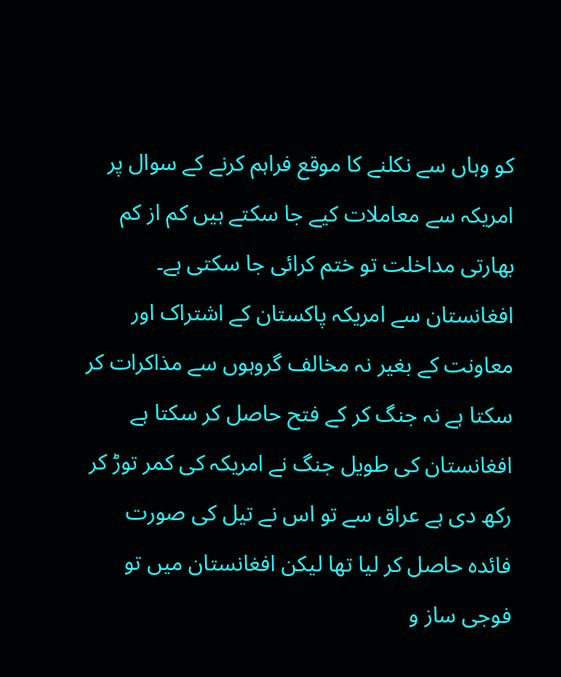کو وہاں سے نکلنے کا موقع فراہم کرنے کے سوال پر امریکہ سے معاملات کیے جا سکتے ہیں کم از کم بھارتی مداخلت تو ختم کرائی جا سکتی ہے۔ افغانستان سے امریکہ پاکستان کے اشتراک اور معاونت کے بغیر نہ مخالف گروہوں سے مذاکرات کر سکتا ہے نہ جنگ کر کے فتح حاصل کر سکتا ہے افغانستان کی طویل جنگ نے امریکہ کی کمر توڑ کر رکھ دی ہے عراق سے تو اس نے تیل کی صورت فائدہ حاصل کر لیا تھا لیکن افغانستان میں تو فوجی ساز و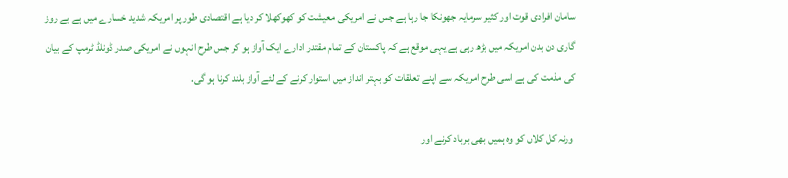سامان افرادی قوت اور کثیر سرمایہ جھونکا جا رہا ہے جس نے امریکی معیشت کو کھوکھلا کر دیا ہے اقتصادی طور پر امریکہ شدید خسارے میں ہے بے روز گاری دن بدن امریکہ میں بڑھ رہی ہے یہی موقع ہے کہ پاکستان کے تمام مقتدر ادارے ایک آواز ہو کر جس طرح انہوں نے امریکی صدر ڈونلڈ ٹرمپ کے بیان کی مذمت کی ہے اسی طرح امریکہ سے اپنے تعلقات کو بہتر انداز میں استوار کرنے کے لئے آواز بلند کرنا ہو گی.

 ورنہ کل کلاں کو وہ ہمیں بھی برباد کرنے اور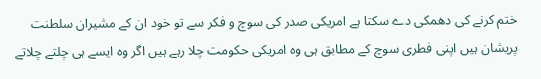ختم کرنے کی دھمکی دے سکتا ہے امریکی صدر کی سوچ و فکر سے تو خود ان کے مشیران سلطنت پریشان ہیں اپنی فطری سوچ کے مطابق ہی وہ امریکی حکومت چلا رہے ہیں اگر وہ ایسے ہی چلتے چلاتے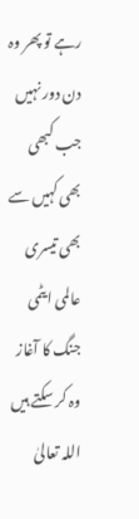رہے تو پھر وہ دن دور نہیں جب کبھی بھی کہیں سے بھی تیسری عالمی ایٹمی جنگ کا آغاز وہ کر سکتے ہیں اللہ تعالیٰ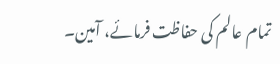تمام عالم کی حفاظت فرمائے، آمین۔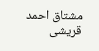مشتاق احمد قریشی